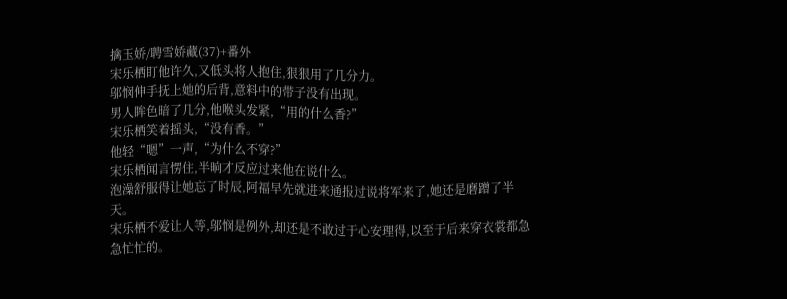擒玉娇/聘雪娇藏(37)+番外
宋乐栖盯他许久,又低头将人抱住,狠狠用了几分力。
邬悯伸手抚上她的后背,意料中的带子没有出现。
男人眸色暗了几分,他喉头发紧,“用的什么香?”
宋乐栖笑着摇头,“没有香。”
他轻“嗯”一声,“为什么不穿?”
宋乐栖闻言愣住,半晌才反应过来他在说什么。
泡澡舒服得让她忘了时辰,阿福早先就进来通报过说将军来了,她还是磨蹭了半天。
宋乐栖不爱让人等,邬悯是例外,却还是不敢过于心安理得,以至于后来穿衣裳都急急忙忙的。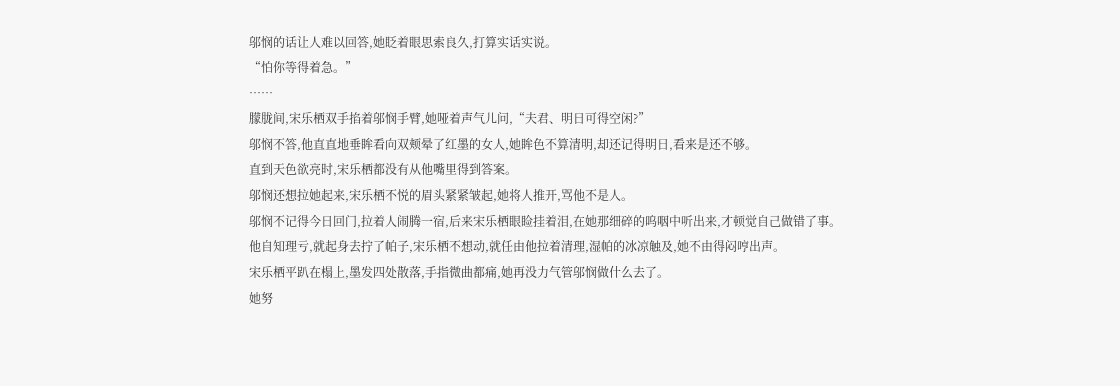邬悯的话让人难以回答,她眨着眼思索良久,打算实话实说。
“怕你等得着急。”
……
朦胧间,宋乐栖双手掐着邬悯手臂,她哑着声气儿问,“夫君、明日可得空闲?”
邬悯不答,他直直地垂眸看向双颊晕了红墨的女人,她眸色不算清明,却还记得明日,看来是还不够。
直到天色欲亮时,宋乐栖都没有从他嘴里得到答案。
邬悯还想拉她起来,宋乐栖不悦的眉头紧紧皱起,她将人推开,骂他不是人。
邬悯不记得今日回门,拉着人闹腾一宿,后来宋乐栖眼睑挂着泪,在她那细碎的呜咽中听出来,才顿觉自己做错了事。
他自知理亏,就起身去拧了帕子,宋乐栖不想动,就任由他拉着清理,湿帕的冰凉触及,她不由得闷哼出声。
宋乐栖平趴在榻上,墨发四处散落,手指微曲都痛,她再没力气管邬悯做什么去了。
她努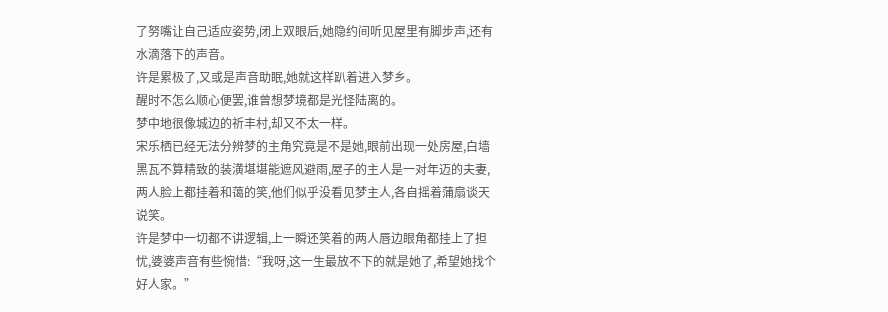了努嘴让自己适应姿势,闭上双眼后,她隐约间听见屋里有脚步声,还有水滴落下的声音。
许是累极了,又或是声音助眠,她就这样趴着进入梦乡。
醒时不怎么顺心便罢,谁曾想梦境都是光怪陆离的。
梦中地很像城边的祈丰村,却又不太一样。
宋乐栖已经无法分辨梦的主角究竟是不是她,眼前出现一处房屋,白墙黑瓦不算精致的装潢堪堪能遮风避雨,屋子的主人是一对年迈的夫妻,两人脸上都挂着和蔼的笑,他们似乎没看见梦主人,各自摇着蒲扇谈天说笑。
许是梦中一切都不讲逻辑,上一瞬还笑着的两人唇边眼角都挂上了担忧,婆婆声音有些惋惜:“我呀,这一生最放不下的就是她了,希望她找个好人家。”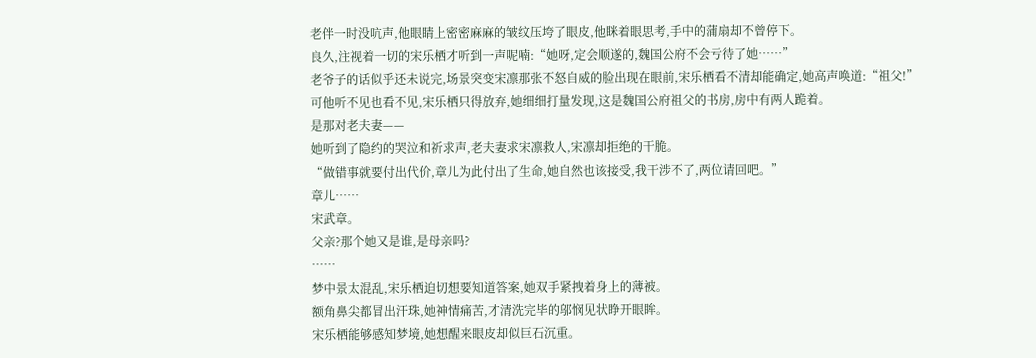老伴一时没吭声,他眼睛上密密麻麻的皱纹压垮了眼皮,他眯着眼思考,手中的蒲扇却不曾停下。
良久,注视着一切的宋乐栖才听到一声呢喃:“她呀,定会顺遂的,魏国公府不会亏待了她……”
老爷子的话似乎还未说完,场景突变宋凛那张不怒自威的脸出现在眼前,宋乐栖看不清却能确定,她高声唤道:“祖父!”
可他听不见也看不见,宋乐栖只得放弃,她细细打量发现,这是魏国公府祖父的书房,房中有两人跪着。
是那对老夫妻——
她听到了隐约的哭泣和祈求声,老夫妻求宋凛救人,宋凛却拒绝的干脆。
“做错事就要付出代价,章儿为此付出了生命,她自然也该接受,我干涉不了,两位请回吧。”
章儿……
宋武章。
父亲?那个她又是谁,是母亲吗?
……
梦中景太混乱,宋乐栖迫切想要知道答案,她双手紧拽着身上的薄被。
额角鼻尖都冒出汗珠,她神情痛苦,才清洗完毕的邬悯见状睁开眼眸。
宋乐栖能够感知梦境,她想醒来眼皮却似巨石沉重。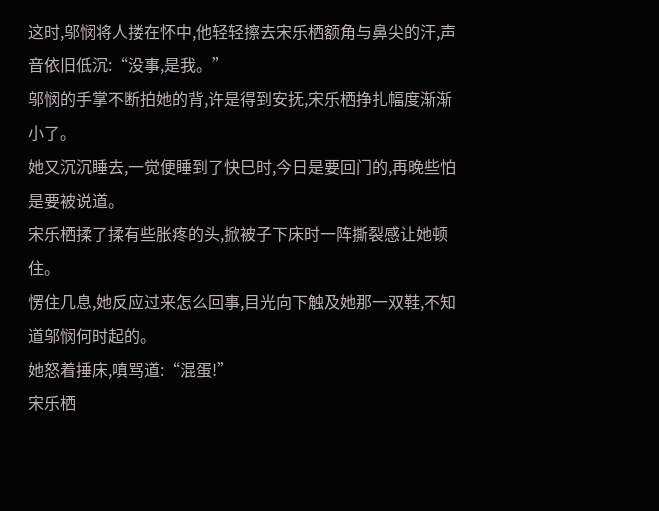这时,邬悯将人搂在怀中,他轻轻擦去宋乐栖额角与鼻尖的汗,声音依旧低沉:“没事,是我。”
邬悯的手掌不断拍她的背,许是得到安抚,宋乐栖挣扎幅度渐渐小了。
她又沉沉睡去,一觉便睡到了快巳时,今日是要回门的,再晚些怕是要被说道。
宋乐栖揉了揉有些胀疼的头,掀被子下床时一阵撕裂感让她顿住。
愣住几息,她反应过来怎么回事,目光向下触及她那一双鞋,不知道邬悯何时起的。
她怒着捶床,嗔骂道:“混蛋!”
宋乐栖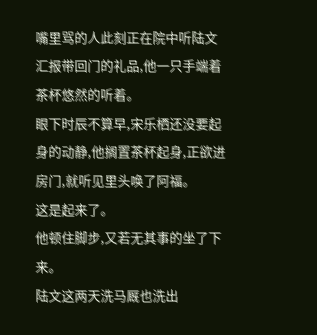嘴里骂的人此刻正在院中听陆文汇报带回门的礼品,他一只手端着茶杯悠然的听着。
眼下时辰不算早,宋乐栖还没要起身的动静,他搁置茶杯起身,正欲进房门,就听见里头唤了阿福。
这是起来了。
他顿住脚步,又若无其事的坐了下来。
陆文这两天洗马厩也洗出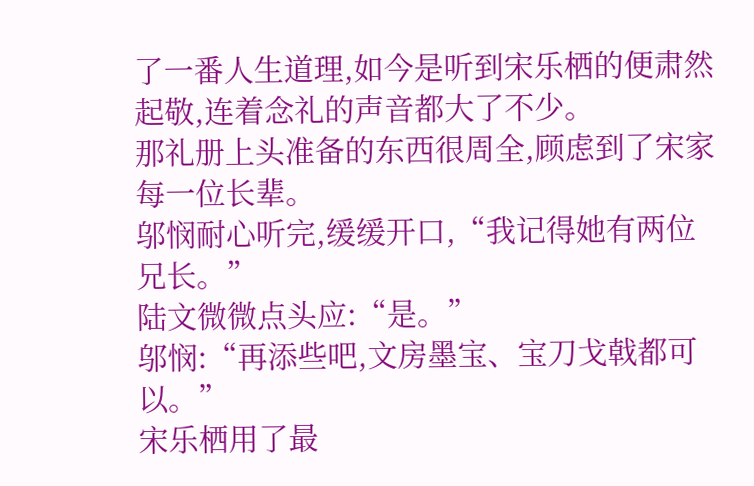了一番人生道理,如今是听到宋乐栖的便肃然起敬,连着念礼的声音都大了不少。
那礼册上头准备的东西很周全,顾虑到了宋家每一位长辈。
邬悯耐心听完,缓缓开口,“我记得她有两位兄长。”
陆文微微点头应:“是。”
邬悯:“再添些吧,文房墨宝、宝刀戈戟都可以。”
宋乐栖用了最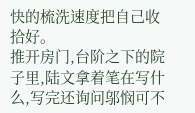快的梳洗速度把自己收拾好。
推开房门,台阶之下的院子里,陆文拿着笔在写什么,写完还询问邬悯可不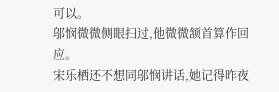可以。
邬悯微微侧眼扫过,他微微颔首算作回应。
宋乐栖还不想同邬悯讲话,她记得昨夜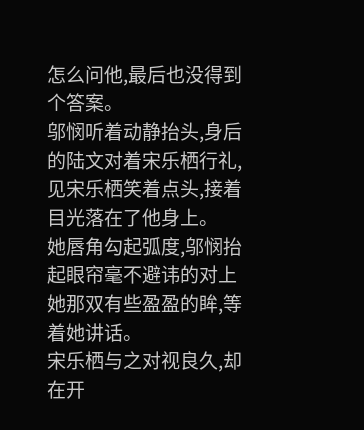怎么问他,最后也没得到个答案。
邬悯听着动静抬头,身后的陆文对着宋乐栖行礼,见宋乐栖笑着点头,接着目光落在了他身上。
她唇角勾起弧度,邬悯抬起眼帘毫不避讳的对上她那双有些盈盈的眸,等着她讲话。
宋乐栖与之对视良久,却在开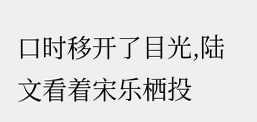口时移开了目光,陆文看着宋乐栖投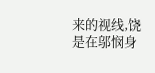来的视线,饶是在邬悯身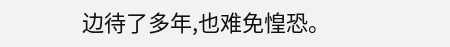边待了多年,也难免惶恐。